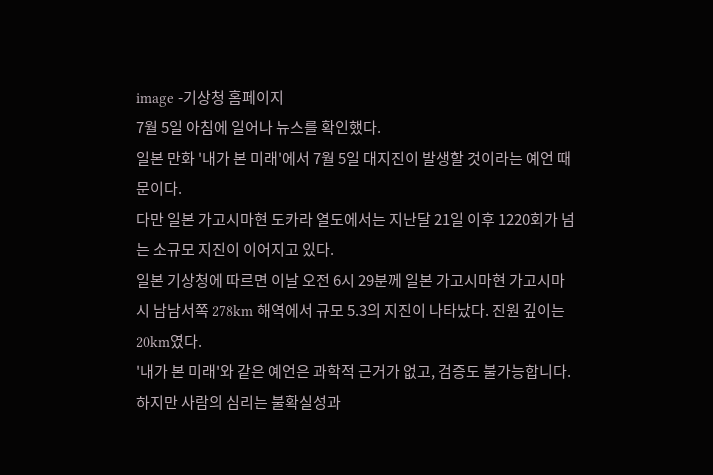image -기상청 홈페이지
7월 5일 아침에 일어나 뉴스를 확인했다.
일본 만화 '내가 본 미래'에서 7월 5일 대지진이 발생할 것이라는 예언 때문이다.
다만 일본 가고시마현 도카라 열도에서는 지난달 21일 이후 1220회가 넘는 소규모 지진이 이어지고 있다.
일본 기상청에 따르면 이날 오전 6시 29분께 일본 가고시마현 가고시마시 남남서쪽 278km 해역에서 규모 5.3의 지진이 나타났다. 진원 깊이는 20km였다.
'내가 본 미래'와 같은 예언은 과학적 근거가 없고, 검증도 불가능합니다.
하지만 사람의 심리는 불확실성과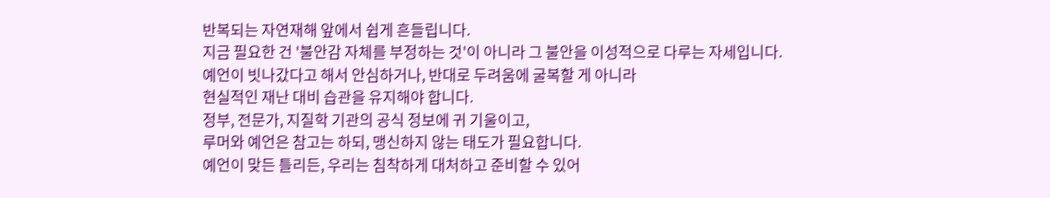반복되는 자연재해 앞에서 쉽게 흔들립니다.
지금 필요한 건 '불안감 자체를 부정하는 것'이 아니라 그 불안을 이성적으로 다루는 자세입니다.
예언이 빗나갔다고 해서 안심하거나, 반대로 두려움에 굴복할 게 아니라
현실적인 재난 대비 습관을 유지해야 합니다.
정부, 전문가, 지질학 기관의 공식 정보에 귀 기울이고,
루머와 예언은 참고는 하되, 맹신하지 않는 태도가 필요합니다.
예언이 맞든 틀리든, 우리는 침착하게 대처하고 준비할 수 있어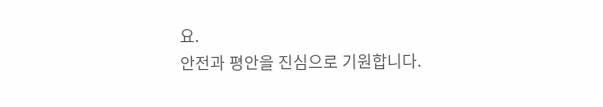요.
안전과 평안을 진심으로 기원합니다.